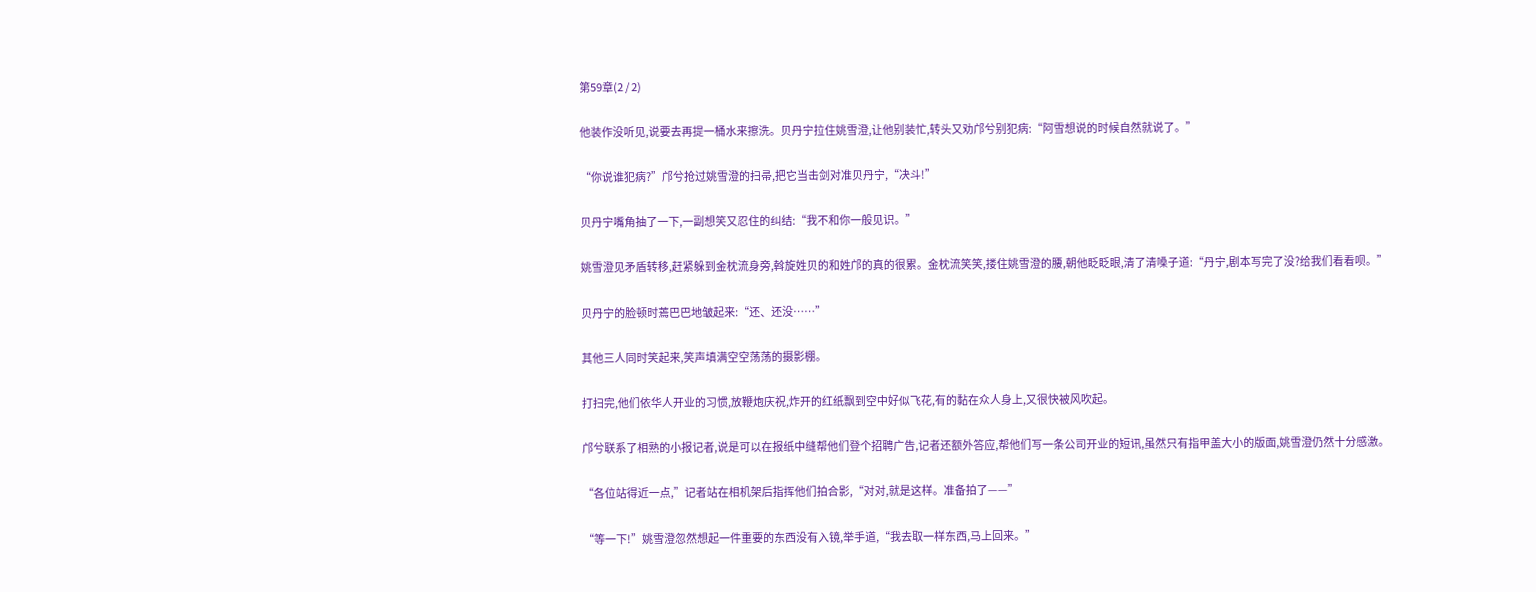第59章(2 / 2)

他装作没听见,说要去再提一桶水来擦洗。贝丹宁拉住姚雪澄,让他别装忙,转头又劝邝兮别犯病:“阿雪想说的时候自然就说了。”

“你说谁犯病?”邝兮抢过姚雪澄的扫帚,把它当击剑对准贝丹宁,“决斗!”

贝丹宁嘴角抽了一下,一副想笑又忍住的纠结:“我不和你一般见识。”

姚雪澄见矛盾转移,赶紧躲到金枕流身旁,斡旋姓贝的和姓邝的真的很累。金枕流笑笑,搂住姚雪澄的腰,朝他眨眨眼,清了清嗓子道:“丹宁,剧本写完了没?给我们看看呗。”

贝丹宁的脸顿时蔫巴巴地皱起来:“还、还没……”

其他三人同时笑起来,笑声填满空空荡荡的摄影棚。

打扫完,他们依华人开业的习惯,放鞭炮庆祝,炸开的红纸飘到空中好似飞花,有的黏在众人身上,又很快被风吹起。

邝兮联系了相熟的小报记者,说是可以在报纸中缝帮他们登个招聘广告,记者还额外答应,帮他们写一条公司开业的短讯,虽然只有指甲盖大小的版面,姚雪澄仍然十分感激。

“各位站得近一点,”记者站在相机架后指挥他们拍合影,“对对,就是这样。准备拍了——”

“等一下!”姚雪澄忽然想起一件重要的东西没有入镜,举手道,“我去取一样东西,马上回来。”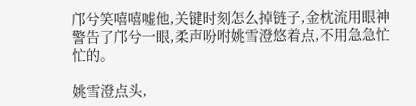邝兮笑嘻嘻嘘他,关键时刻怎么掉链子,金枕流用眼神警告了邝兮一眼,柔声吩咐姚雪澄悠着点,不用急急忙忙的。

姚雪澄点头,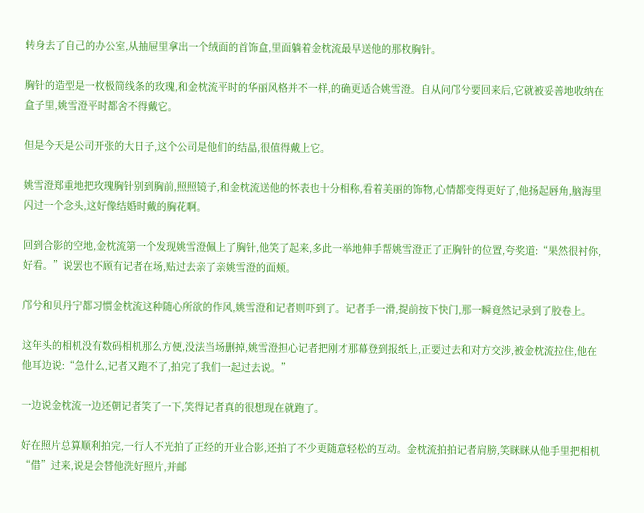转身去了自己的办公室,从抽屉里拿出一个绒面的首饰盒,里面躺着金枕流最早送他的那枚胸针。

胸针的造型是一枚极简线条的玫瑰,和金枕流平时的华丽风格并不一样,的确更适合姚雪澄。自从问邝兮要回来后,它就被妥善地收纳在盒子里,姚雪澄平时都舍不得戴它。

但是今天是公司开张的大日子,这个公司是他们的结晶,很值得戴上它。

姚雪澄郑重地把玫瑰胸针别到胸前,照照镜子,和金枕流送他的怀表也十分相称,看着美丽的饰物,心情都变得更好了,他扬起唇角,脑海里闪过一个念头,这好像结婚时戴的胸花啊。

回到合影的空地,金枕流第一个发现姚雪澄佩上了胸针,他笑了起来,多此一举地伸手帮姚雪澄正了正胸针的位置,夸奖道:“果然很衬你,好看。”说罢也不顾有记者在场,贴过去亲了亲姚雪澄的面颊。

邝兮和贝丹宁都习惯金枕流这种随心所欲的作风,姚雪澄和记者则吓到了。记者手一滑,提前按下快门,那一瞬竟然记录到了胶卷上。

这年头的相机没有数码相机那么方便,没法当场删掉,姚雪澄担心记者把刚才那幕登到报纸上,正要过去和对方交涉,被金枕流拉住,他在他耳边说:“急什么,记者又跑不了,拍完了我们一起过去说。”

一边说金枕流一边还朝记者笑了一下,笑得记者真的很想现在就跑了。

好在照片总算顺利拍完,一行人不光拍了正经的开业合影,还拍了不少更随意轻松的互动。金枕流拍拍记者肩膀,笑眯眯从他手里把相机“借”过来,说是会替他洗好照片,并邮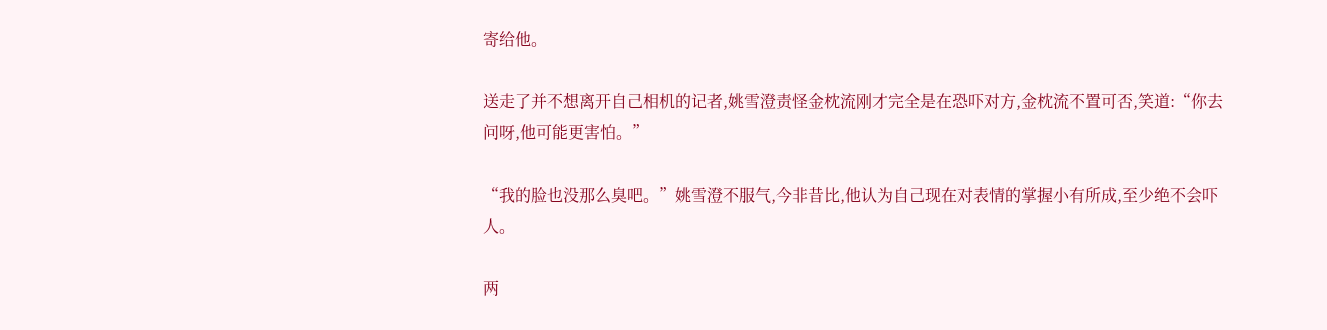寄给他。

送走了并不想离开自己相机的记者,姚雪澄责怪金枕流刚才完全是在恐吓对方,金枕流不置可否,笑道:“你去问呀,他可能更害怕。”

“我的脸也没那么臭吧。”姚雪澄不服气,今非昔比,他认为自己现在对表情的掌握小有所成,至少绝不会吓人。

两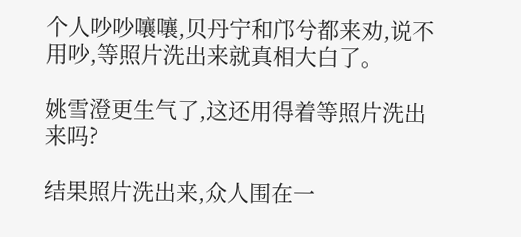个人吵吵嚷嚷,贝丹宁和邝兮都来劝,说不用吵,等照片洗出来就真相大白了。

姚雪澄更生气了,这还用得着等照片洗出来吗?

结果照片洗出来,众人围在一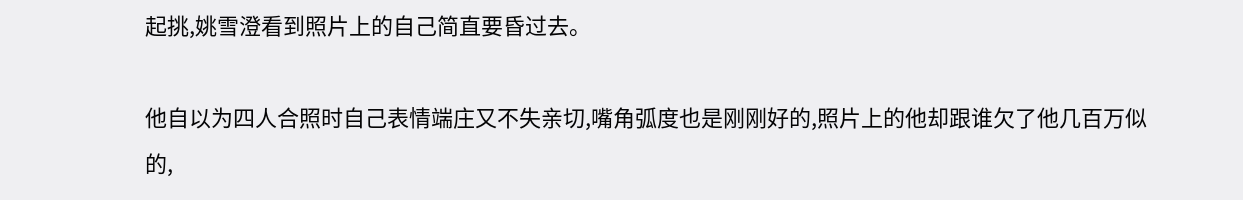起挑,姚雪澄看到照片上的自己简直要昏过去。

他自以为四人合照时自己表情端庄又不失亲切,嘴角弧度也是刚刚好的,照片上的他却跟谁欠了他几百万似的,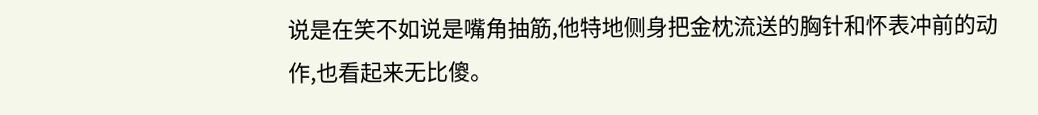说是在笑不如说是嘴角抽筋,他特地侧身把金枕流送的胸针和怀表冲前的动作,也看起来无比傻。